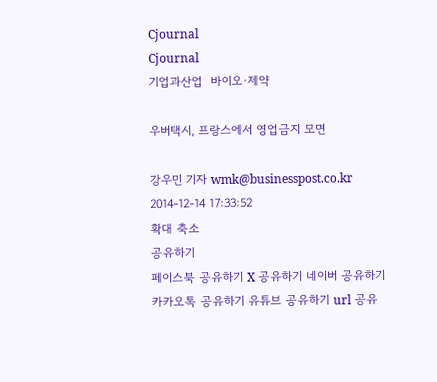Cjournal
Cjournal
기업과산업  바이오·제약

우버택시, 프랑스에서 영업금지 모면

강우민 기자 wmk@businesspost.co.kr 2014-12-14 17:33:52
확대 축소
공유하기
페이스북 공유하기 X 공유하기 네이버 공유하기 카카오톡 공유하기 유튜브 공유하기 url 공유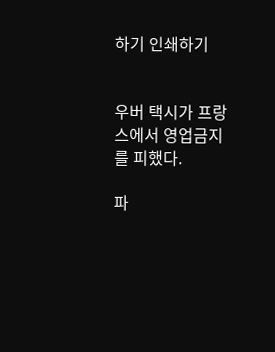하기 인쇄하기


우버 택시가 프랑스에서 영업금지를 피했다.

파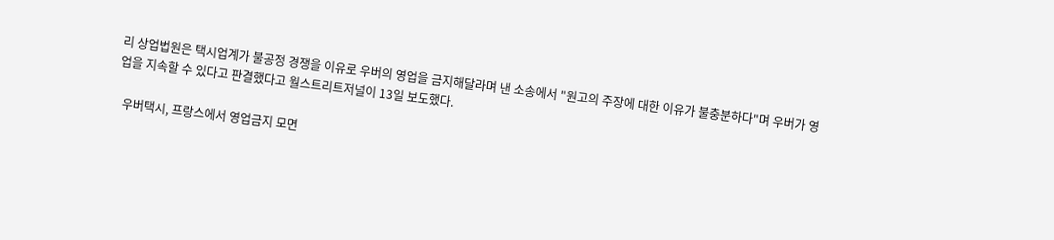리 상업법원은 택시업계가 불공정 경쟁을 이유로 우버의 영업을 금지해달라며 낸 소송에서 "원고의 주장에 대한 이유가 불충분하다"며 우버가 영업을 지속할 수 있다고 판결했다고 월스트리트저널이 13일 보도했다.

  우버택시, 프랑스에서 영업금지 모면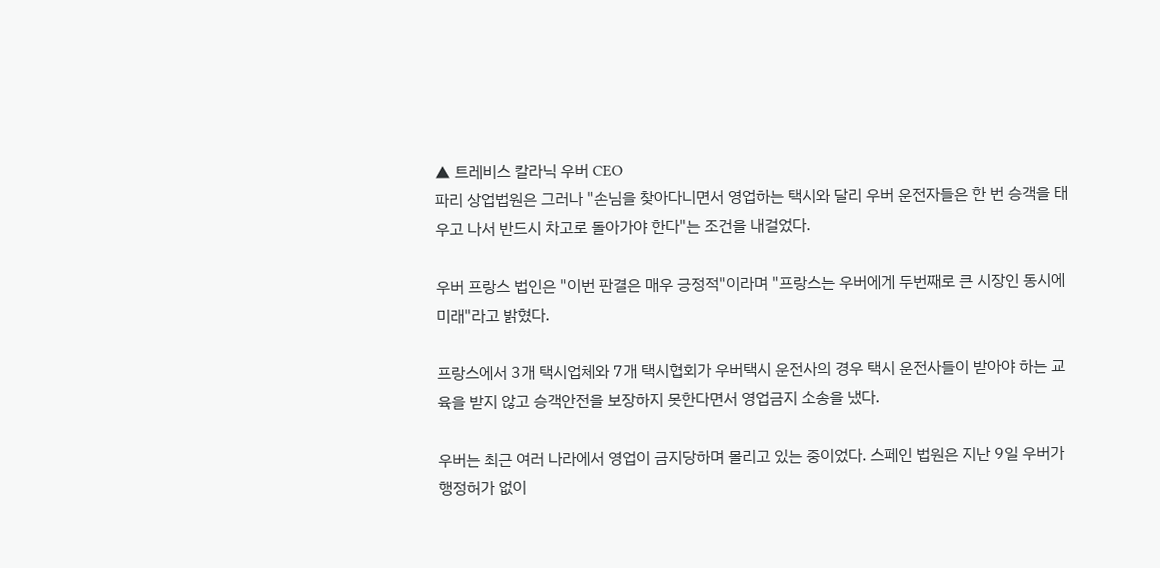▲ 트레비스 칼라닉 우버 CEO
파리 상업법원은 그러나 "손님을 찾아다니면서 영업하는 택시와 달리 우버 운전자들은 한 번 승객을 태우고 나서 반드시 차고로 돌아가야 한다"는 조건을 내걸었다.

우버 프랑스 법인은 "이번 판결은 매우 긍정적"이라며 "프랑스는 우버에게 두번째로 큰 시장인 동시에 미래"라고 밝혔다.

프랑스에서 3개 택시업체와 7개 택시협회가 우버택시 운전사의 경우 택시 운전사들이 받아야 하는 교육을 받지 않고 승객안전을 보장하지 못한다면서 영업금지 소송을 냈다.

우버는 최근 여러 나라에서 영업이 금지당하며 몰리고 있는 중이었다. 스페인 법원은 지난 9일 우버가 행정허가 없이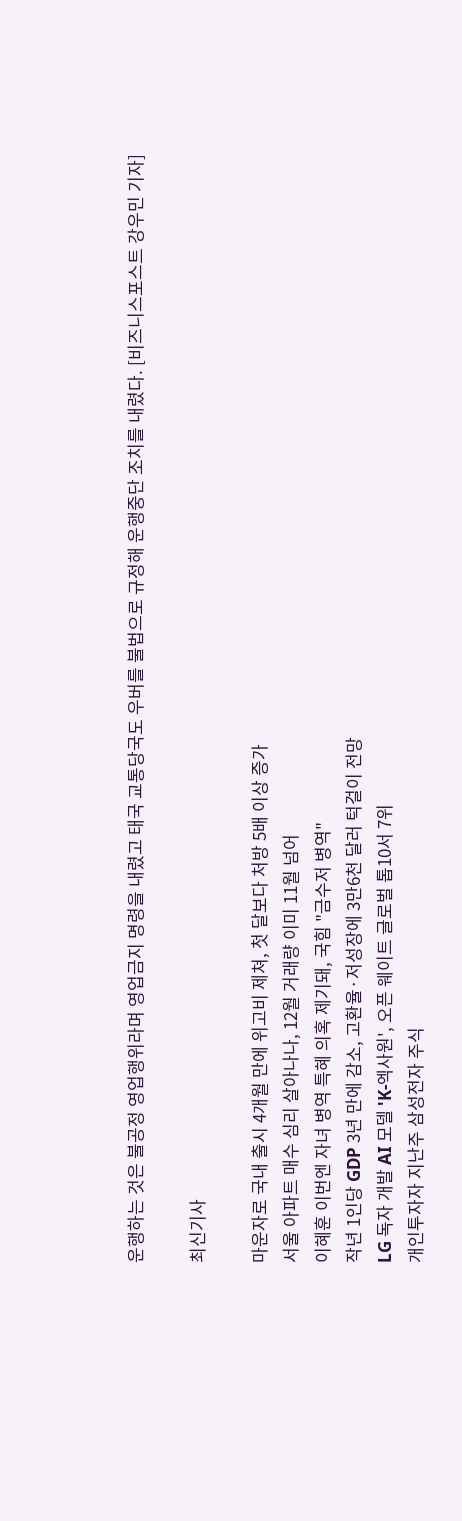운행하는 것은 불공정 영업행위라며 영업금지 명령을 내렸고 태국 교통당국도 우버를 불법으로 규정해 운행중단 조치를 내렸다. [비즈니스포스트 강우민 기자]

최신기사

마운자로 국내 출시 4개월 만에 위고비 제쳐, 첫 달보다 처방 5배 이상 증가
서울 아파트 매수 심리 살아나나, 12월 거래량 이미 11월 넘어
이혜훈 이번엔 자녀 병역 특혜 의혹 제기돼, 국힘 "금수저 병역"
작년 1인당 GDP 3년 만에 감소, 고환율·저성장에 3만6천 달러 턱걸이 전망
LG 독자 개발 AI 모델 'K-엑사원', 오픈 웨이트 글로벌 톱10서 7위
개인투자자 지난주 삼성전자 주식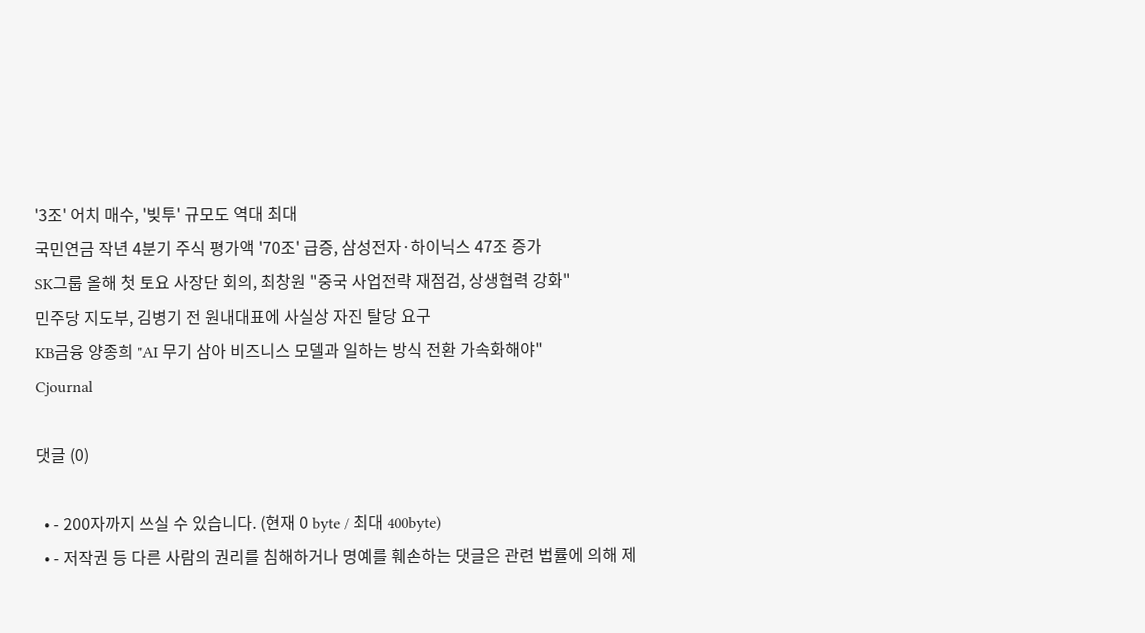'3조' 어치 매수, '빚투' 규모도 역대 최대
국민연금 작년 4분기 주식 평가액 '70조' 급증, 삼성전자·하이닉스 47조 증가
SK그룹 올해 첫 토요 사장단 회의, 최창원 "중국 사업전략 재점검, 상생협력 강화"
민주당 지도부, 김병기 전 원내대표에 사실상 자진 탈당 요구
KB금융 양종희 "AI 무기 삼아 비즈니스 모델과 일하는 방식 전환 가속화해야"
Cjournal

댓글 (0)

  • - 200자까지 쓰실 수 있습니다. (현재 0 byte / 최대 400byte)
  • - 저작권 등 다른 사람의 권리를 침해하거나 명예를 훼손하는 댓글은 관련 법률에 의해 제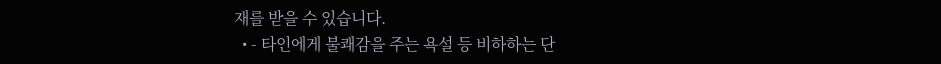재를 받을 수 있습니다.
  • - 타인에게 불쾌감을 주는 욕설 등 비하하는 단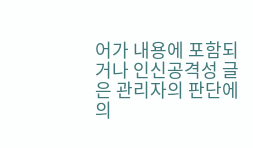어가 내용에 포함되거나 인신공격성 글은 관리자의 판단에 의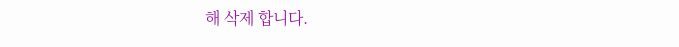해 삭제 합니다.